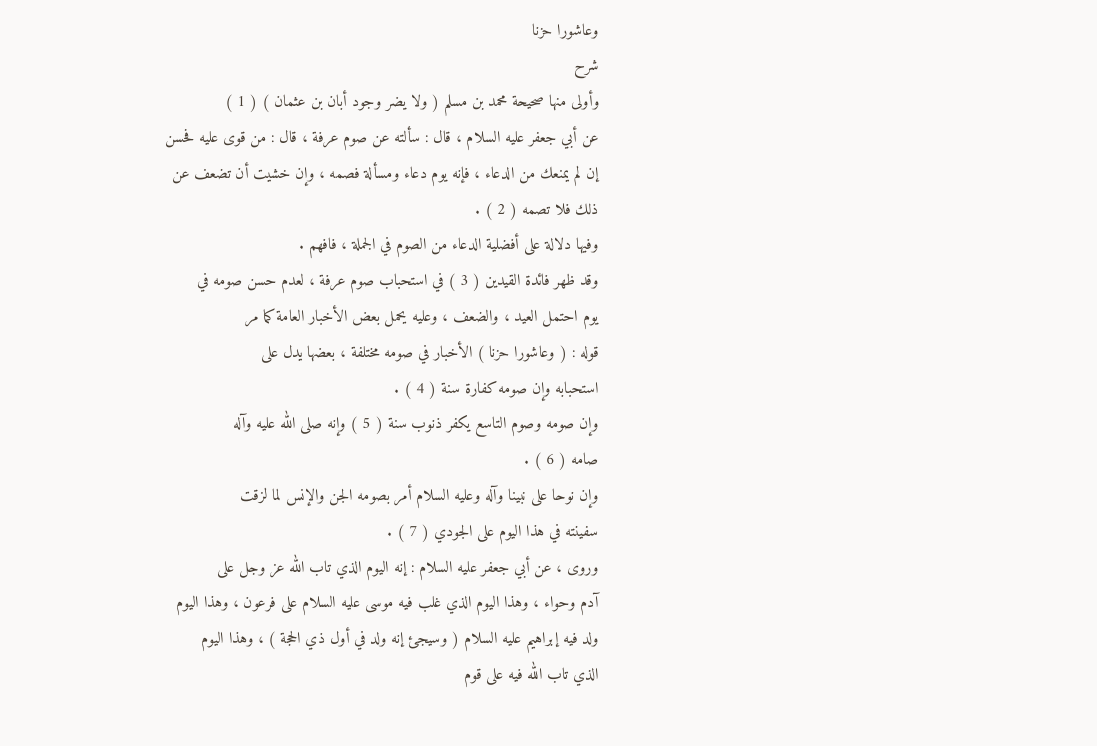وعاشورا حزنا
شرح
وأولى منها صحيحة محمد بن مسلم ( ولا يضر وجود أبان بن عثمان ) ( 1 )
عن أبي جعفر عليه السلام ، قال : سألته عن صوم عرفة ، قال : من قوى عليه فحسن
إن لم يمنعك من الدعاء ، فإنه يوم دعاء ومسألة فصمه ، وإن خشيت أن تضعف عن
ذلك فلا تصمه ( 2 ) .
وفيها دلالة على أفضلية الدعاء من الصوم في الجملة ، فافهم .
وقد ظهر فائدة القيدين ( 3 ) في استحباب صوم عرفة ، لعدم حسن صومه في
يوم احتمل العيد ، والضعف ، وعليه يحمل بعض الأخبار العامة كما مر
قوله : ( وعاشورا حزنا ) الأخبار في صومه مختلفة ، بعضها يدل على
استحبابه وإن صومه كفارة سنة ( 4 ) .
وإن صومه وصوم التاسع يكفر ذنوب سنة ( 5 ) وإنه صلى الله عليه وآله
صامه ( 6 ) .
وإن نوحا على نبينا وآله وعليه السلام أمر بصومه الجن والإنس لما لزقت
سفينته في هذا اليوم على الجودي ( 7 ) .
وروى ، عن أبي جعفر عليه السلام : إنه اليوم الذي تاب الله عز وجل على
آدم وحواء ، وهذا اليوم الذي غلب فيه موسى عليه السلام على فرعون ، وهذا اليوم
ولد فيه إبراهيم عليه السلام ( وسيجئ إنه ولد في أول ذي الحجة ) ، وهذا اليوم
الذي تاب الله فيه على قوم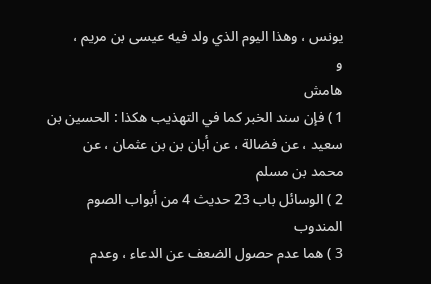يونس ، وهذا اليوم الذي ولد فيه عيسى بن مريم ،
و
هامش
1 ) فإن سند الخبر كما في التهذيب هكذا : الحسين بن سعيد ، عن فضالة ، عن أبان بن بن عثمان ، عن
محمد بن مسلم
2 ) الوسائل باب 23 حديث 4 من أبواب الصوم المندوب
3 ) هما عدم حصول الضعف عن الدعاء ، وعدم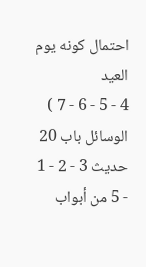احتمال كونه يوم العيد
4 - 5 - 6 - 7 ) الوسائل باب 20 حديث 3 - 2 - 1 - 5 من أبواب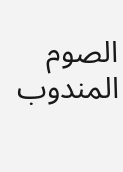الصوم المندوب